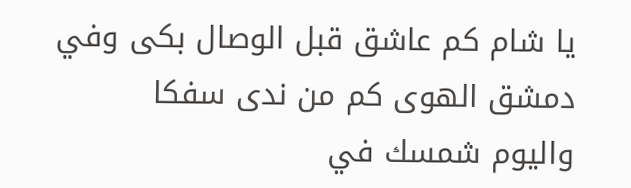يا شام كم عاشق قبل الوصال بكى وفي دمشق الهوى كم من ندى سفكا
واليوم شمسك في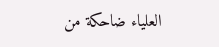العلياء ضاحكة من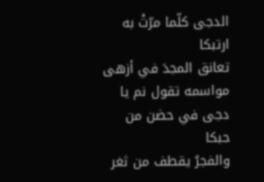الدجى كلّما مرّتْ به ارتبكا
تعانق المجدَ في أزهى مواسمه تقول نم يا دجى في حضن من حبكا
والفجرُ يقطف من ثغر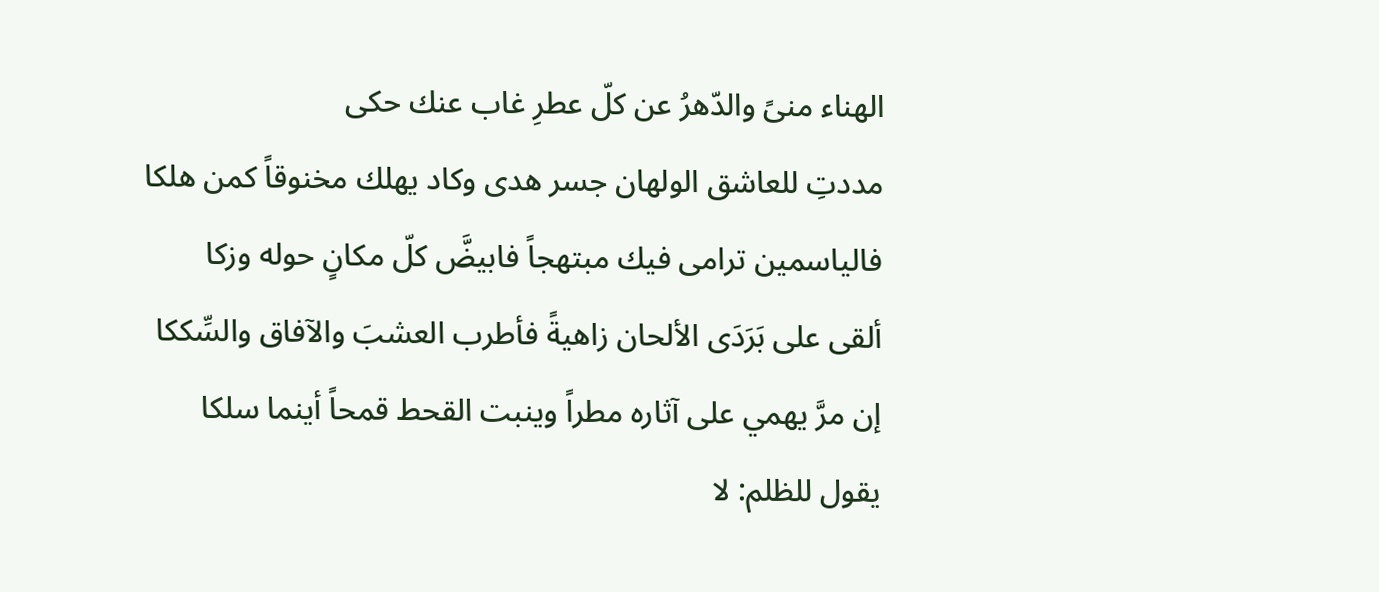الهناء منىً والدّهرُ عن كلّ عطرِ غاب عنك حكى
مددتِ للعاشق الولهان جسر هدى وكاد يهلك مخنوقاً كمن هلكا
فالياسمين ترامى فيك مبتهجاً فابيضَّ كلّ مكانٍ حوله وزكا
ألقى على بَرَدَى الألحان زاهيةً فأطرب العشبَ والآفاق والسِّككا
إن مرَّ يهمي على آثاره مطراً وينبت القحط قمحاً أينما سلكا
يقول للظلم: لا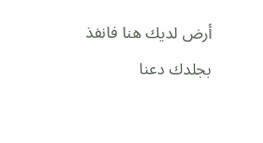أرض لديك هنا فانفذ بجلدك دعنا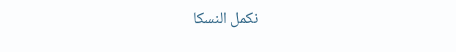نكمل النسكا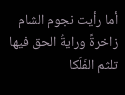أما رأيت نجوم الشام زاخرةً ورايةُ الحق فيها تلثم الفَلَكا